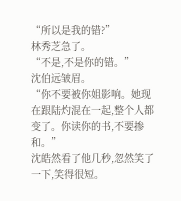“所以是我的错?”
林秀芝急了。
“不是,不是你的错。”
沈伯远皱眉。
“你不要被你姐影响。她现在跟陆灼混在一起,整个人都变了。你读你的书,不要掺和。”
沈皓然看了他几秒,忽然笑了一下,笑得很短。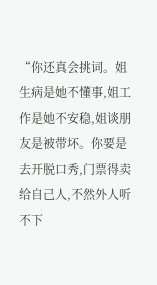“你还真会挑词。姐生病是她不懂事,姐工作是她不安稳,姐谈朋友是被带坏。你要是去开脱口秀,门票得卖给自己人,不然外人听不下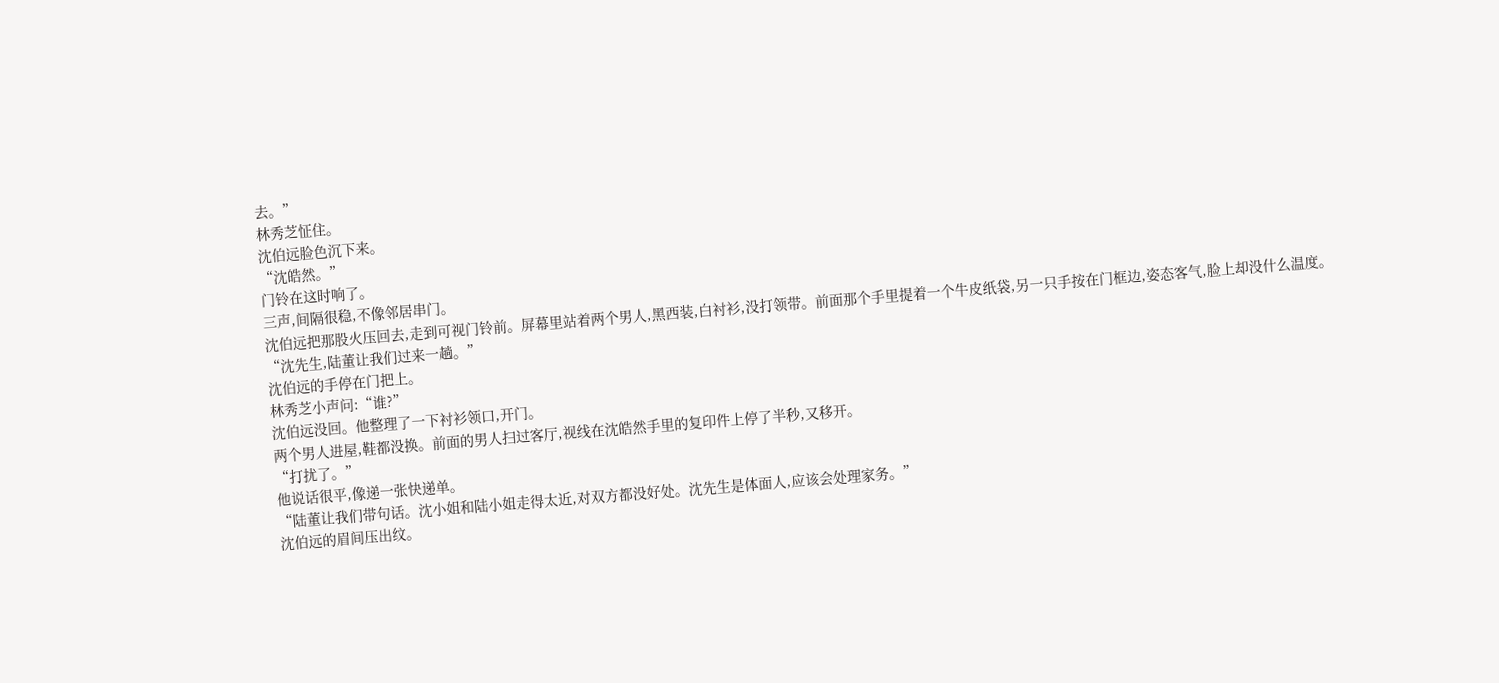去。”
林秀芝怔住。
沈伯远脸色沉下来。
“沈皓然。”
门铃在这时响了。
三声,间隔很稳,不像邻居串门。
沈伯远把那股火压回去,走到可视门铃前。屏幕里站着两个男人,黑西装,白衬衫,没打领带。前面那个手里提着一个牛皮纸袋,另一只手按在门框边,姿态客气,脸上却没什么温度。
“沈先生,陆董让我们过来一趟。”
沈伯远的手停在门把上。
林秀芝小声问:“谁?”
沈伯远没回。他整理了一下衬衫领口,开门。
两个男人进屋,鞋都没换。前面的男人扫过客厅,视线在沈皓然手里的复印件上停了半秒,又移开。
“打扰了。”
他说话很平,像递一张快递单。
“陆董让我们带句话。沈小姐和陆小姐走得太近,对双方都没好处。沈先生是体面人,应该会处理家务。”
沈伯远的眉间压出纹。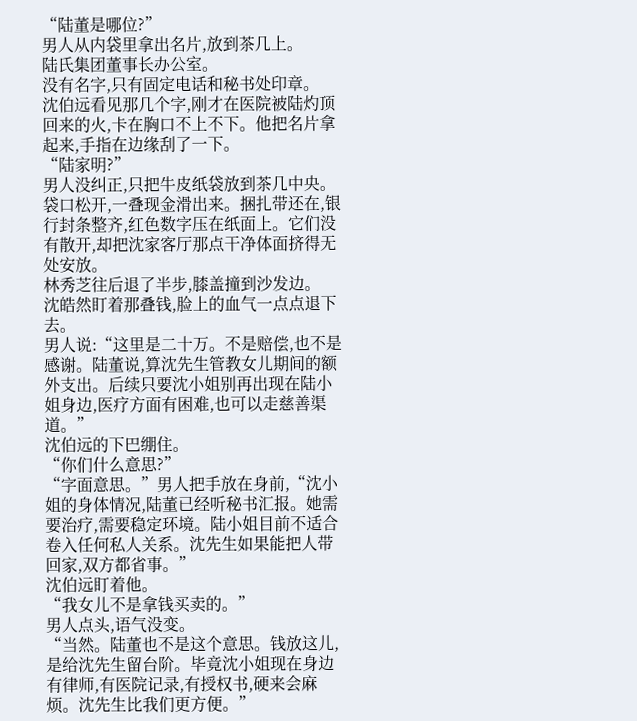“陆董是哪位?”
男人从内袋里拿出名片,放到茶几上。
陆氏集团董事长办公室。
没有名字,只有固定电话和秘书处印章。
沈伯远看见那几个字,刚才在医院被陆灼顶回来的火,卡在胸口不上不下。他把名片拿起来,手指在边缘刮了一下。
“陆家明?”
男人没纠正,只把牛皮纸袋放到茶几中央。
袋口松开,一叠现金滑出来。捆扎带还在,银行封条整齐,红色数字压在纸面上。它们没有散开,却把沈家客厅那点干净体面挤得无处安放。
林秀芝往后退了半步,膝盖撞到沙发边。
沈皓然盯着那叠钱,脸上的血气一点点退下去。
男人说:“这里是二十万。不是赔偿,也不是感谢。陆董说,算沈先生管教女儿期间的额外支出。后续只要沈小姐别再出现在陆小姐身边,医疗方面有困难,也可以走慈善渠道。”
沈伯远的下巴绷住。
“你们什么意思?”
“字面意思。”男人把手放在身前,“沈小姐的身体情况,陆董已经听秘书汇报。她需要治疗,需要稳定环境。陆小姐目前不适合卷入任何私人关系。沈先生如果能把人带回家,双方都省事。”
沈伯远盯着他。
“我女儿不是拿钱买卖的。”
男人点头,语气没变。
“当然。陆董也不是这个意思。钱放这儿,是给沈先生留台阶。毕竟沈小姐现在身边有律师,有医院记录,有授权书,硬来会麻烦。沈先生比我们更方便。”